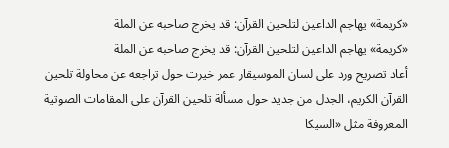«كريمة» يهاجم الداعين لتلحين القرآن: قد يخرج صاحبه عن الملة
«كريمة» يهاجم الداعين لتلحين القرآن: قد يخرج صاحبه عن الملة
أعاد تصريح ورد على لسان الموسيقار عمر خيرت حول تراجعه عن محاولة تلحين القرآن الكريم، الجدل من جديد حول مسألة تلحين القرآن على المقامات الصوتية المعروفة مثل «السيكا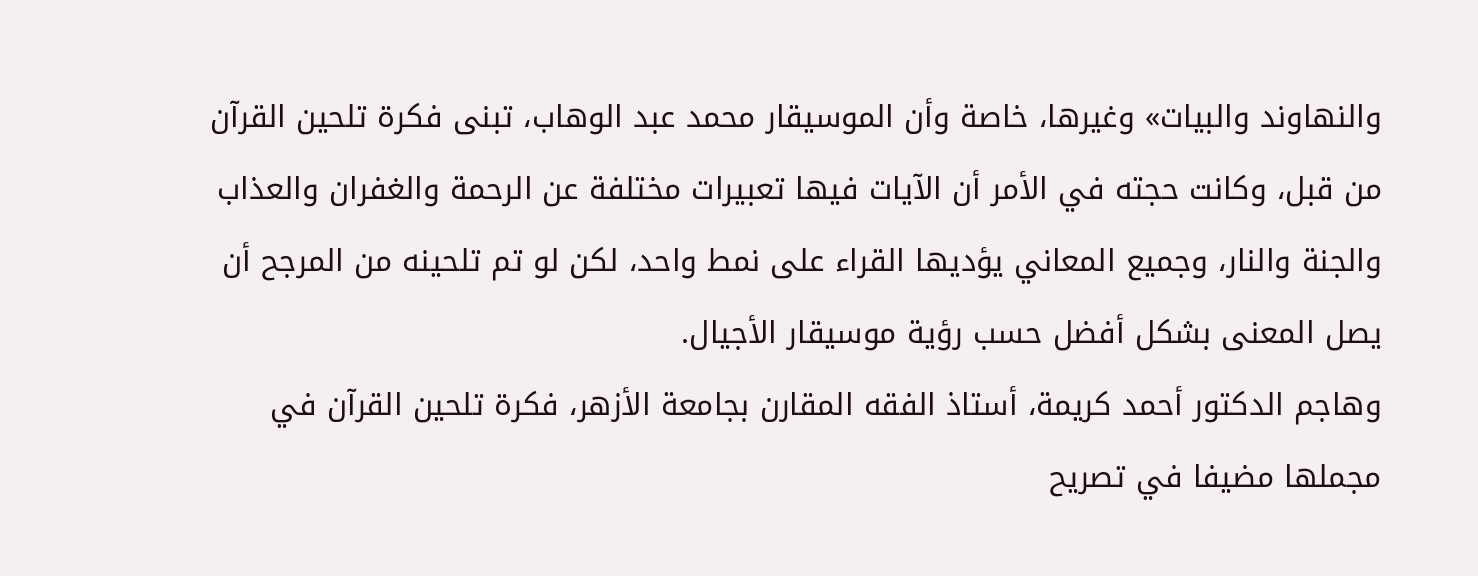والنهاوند والبيات» وغيرها، خاصة وأن الموسيقار محمد عبد الوهاب، تبنى فكرة تلحين القرآن من قبل، وكانت حجته في الأمر أن الآيات فيها تعبيرات مختلفة عن الرحمة والغفران والعذاب والجنة والنار، وجميع المعاني يؤديها القراء على نمط واحد، لكن لو تم تلحينه من المرجح أن يصل المعنى بشكل أفضل حسب رؤية موسيقار الأجيال.
وهاجم الدكتور أحمد كريمة، أستاذ الفقه المقارن بجامعة الأزهر، فكرة تلحين القرآن في مجملها مضيفا في تصريح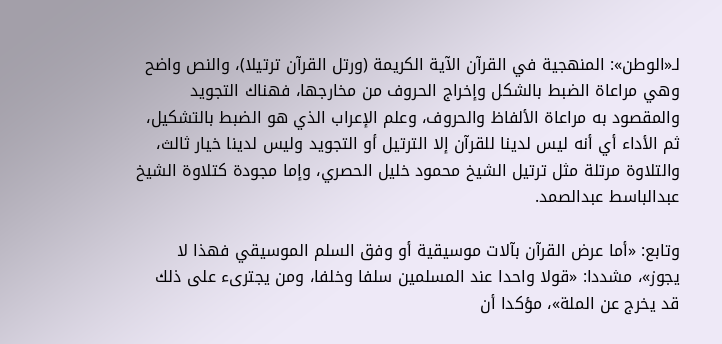لـ«الوطن»: المنهجية في القرآن الآية الكريمة (ورتل القرآن ترتيلا)، والنص واضح وهي مراعاة الضبط بالشكل وإخراج الحروف من مخارجها، فهناك التجويد والمقصود به مراعاة الألفاظ والحروف، وعلم الإعراب الذي هو الضبط بالتشكيل، ثم الأداء أي أنه ليس لدينا للقرآن إلا الترتيل أو التجويد وليس لدينا خيار ثالث، والتلاوة مرتلة مثل ترتيل الشيخ محمود خليل الحصري، وإما مجودة كتلاوة الشيخ عبدالباسط عبدالصمد.

وتابع: «أما عرض القرآن بآلات موسيقية أو وفق السلم الموسيقي فهذا لا يجوز»، مشددا: «قولا واحدا عند المسلمين سلفا وخلفا، ومن يجترىء على ذلك قد يخرج عن الملة»، مؤكدا أن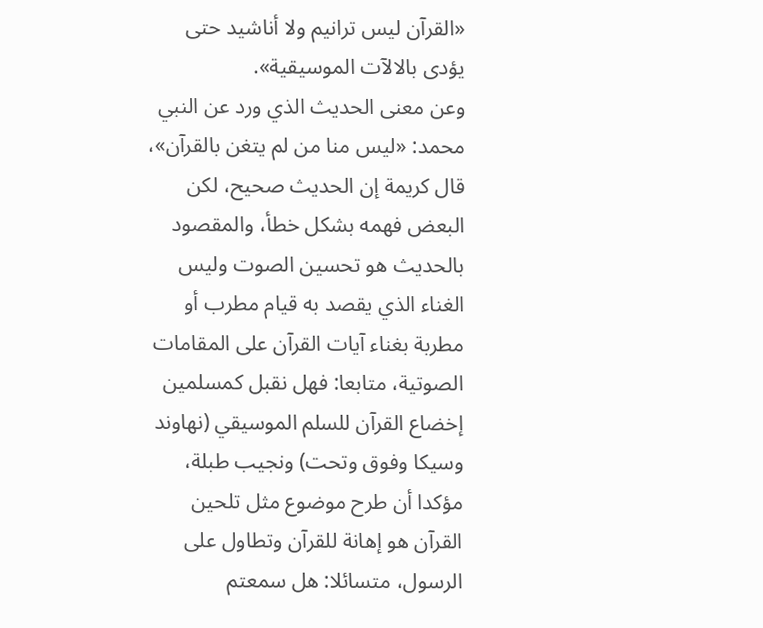«القرآن ليس ترانيم ولا أناشيد حتى يؤدى بالالآت الموسيقية».
وعن معنى الحديث الذي ورد عن النبي محمد: «ليس منا من لم يتغن بالقرآن»، قال كريمة إن الحديث صحيح، لكن البعض فهمه بشكل خطأ، والمقصود بالحديث هو تحسين الصوت وليس الغناء الذي يقصد به قيام مطرب أو مطربة بغناء آيات القرآن على المقامات الصوتية، متابعا: فهل نقبل كمسلمين إخضاع القرآن للسلم الموسيقي (نهاوند وسيكا وفوق وتحت) ونجيب طبلة، مؤكدا أن طرح موضوع مثل تلحين القرآن هو إهانة للقرآن وتطاول على الرسول، متسائلا: هل سمعتم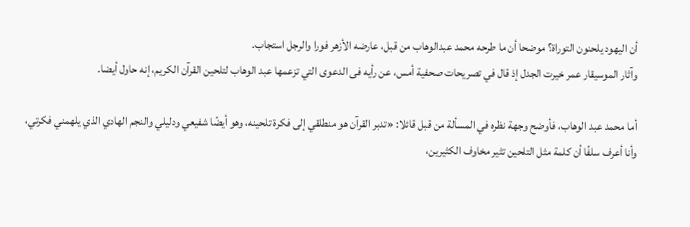أن اليهود يلحنون التوراة؟ موضحا أن ما طرحه محمد عبدالوهاب من قبل، عارضه الأزهر فورا والرجل استجاب.
وآثار الموسيقار عمر خيرت الجدل إذ قال في تصريحات صحفية أمس، عن رأيه فى الدعوى التي تزعمها عبد الوهاب لتلحين القرآن الكريم، إنه حاول أيضا.

أما محمد عبد الوهاب، فأوضح وجهة نظره في المسألة من قبل قائلا: «تدبر القرآن هو منطلقي إلى فكرة تلحينه، وهو أيضًا شفيعي ودليلي والنجم الهادي الذي يلهمني فكرتي، وأنا أعرف سلفًا أن كلمة مثل التلحين تثير مخاوف الكثيرين،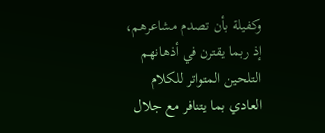وكفيلة بأن تصدم مشاعرهم، إذ ربما يقترن في أذهانهم التلحين المتواتر للكلام العادي بما يتنافر مع جلال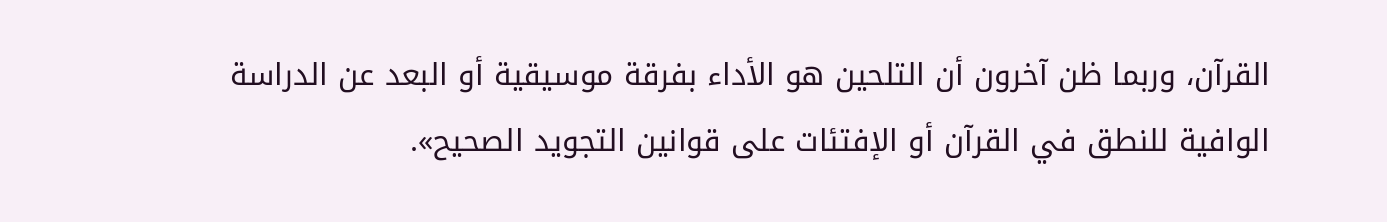القرآن، وربما ظن آخرون أن التلحين هو الأداء بفرقة موسيقية أو البعد عن الدراسة الوافية للنطق في القرآن أو الإفتئات على قوانين التجويد الصحيح».